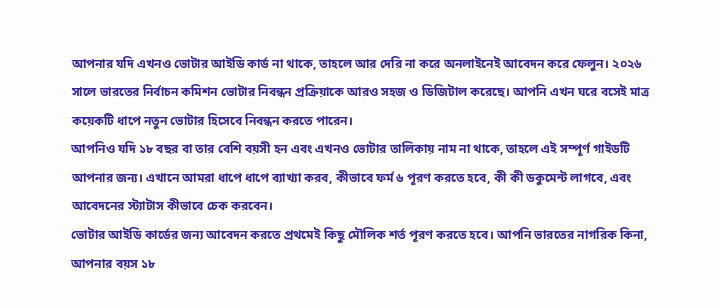আপনার যদি এখনও ভোটার আইডি কার্ড না থাকে, তাহলে আর দেরি না করে অনলাইনেই আবেদন করে ফেলুন। ২০২৬ সালে ভারতের নির্বাচন কমিশন ভোটার নিবন্ধন প্রক্রিয়াকে আরও সহজ ও ডিজিটাল করেছে। আপনি এখন ঘরে বসেই মাত্র কয়েকটি ধাপে নতুন ভোটার হিসেবে নিবন্ধন করতে পারেন।
আপনিও যদি ১৮ বছর বা তার বেশি বয়সী হন এবং এখনও ভোটার তালিকায় নাম না থাকে, তাহলে এই সম্পূর্ণ গাইডটি আপনার জন্য। এখানে আমরা ধাপে ধাপে ব্যাখ্যা করব, কীভাবে ফর্ম ৬ পূরণ করতে হবে, কী কী ডকুমেন্ট লাগবে, এবং আবেদনের স্ট্যাটাস কীভাবে চেক করবেন।
ভোটার আইডি কার্ডের জন্য আবেদন করতে প্রথমেই কিছু মৌলিক শর্ত পূরণ করতে হবে। আপনি ভারতের নাগরিক কিনা, আপনার বয়স ১৮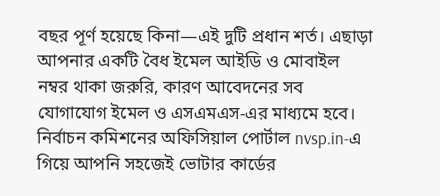বছর পূর্ণ হয়েছে কিনা—এই দুটি প্রধান শর্ত। এছাড়া আপনার একটি বৈধ ইমেল আইডি ও মোবাইল নম্বর থাকা জরুরি, কারণ আবেদনের সব যোগাযোগ ইমেল ও এসএমএস-এর মাধ্যমে হবে।
নির্বাচন কমিশনের অফিসিয়াল পোর্টাল nvsp.in-এ গিয়ে আপনি সহজেই ভোটার কার্ডের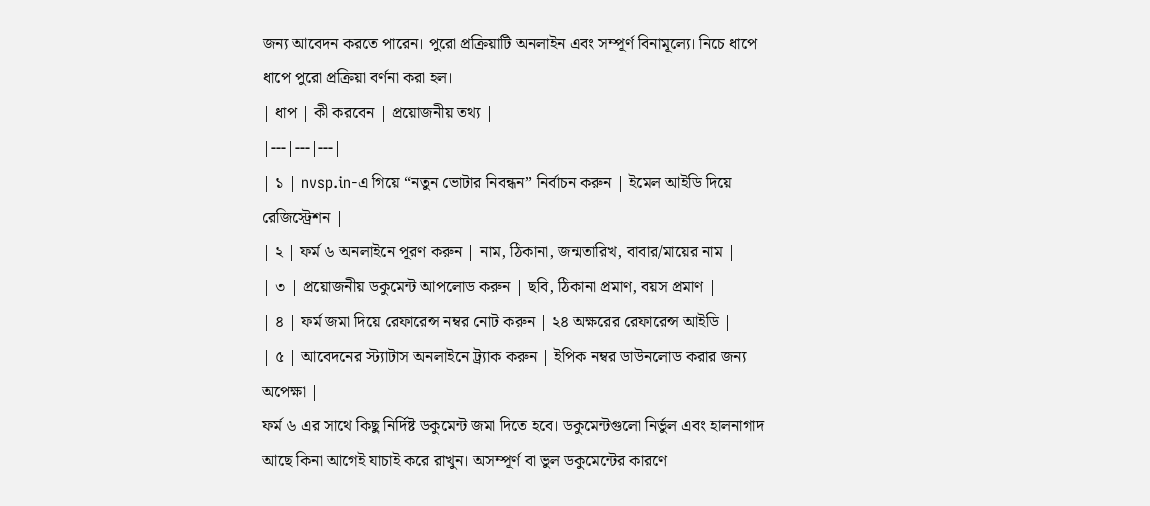জন্য আবেদন করতে পারেন। পুরো প্রক্রিয়াটি অনলাইন এবং সম্পূর্ণ বিনামূল্যে। নিচে ধাপে ধাপে পুরো প্রক্রিয়া বর্ণনা করা হল।
| ধাপ | কী করবেন | প্রয়োজনীয় তথ্য |
|---|---|---|
| ১ | nvsp.in-এ গিয়ে “নতুন ভোটার নিবন্ধন” নির্বাচন করুন | ইমেল আইডি দিয়ে রেজিস্ট্রেশন |
| ২ | ফর্ম ৬ অনলাইনে পূরণ করুন | নাম, ঠিকানা, জন্মতারিখ, বাবার/মায়ের নাম |
| ৩ | প্রয়োজনীয় ডকুমেন্ট আপলোড করুন | ছবি, ঠিকানা প্রমাণ, বয়স প্রমাণ |
| ৪ | ফর্ম জমা দিয়ে রেফারেন্স নম্বর নোট করুন | ২৪ অক্ষরের রেফারেন্স আইডি |
| ৫ | আবেদনের স্ট্যাটাস অনলাইনে ট্র্যাক করুন | ইপিক নম্বর ডাউনলোড করার জন্য অপেক্ষা |
ফর্ম ৬ এর সাথে কিছু নির্দিষ্ট ডকুমেন্ট জমা দিতে হবে। ডকুমেন্টগুলো নির্ভুল এবং হালনাগাদ আছে কিনা আগেই যাচাই করে রাখুন। অসম্পূর্ণ বা ভুল ডকুমেন্টের কারণে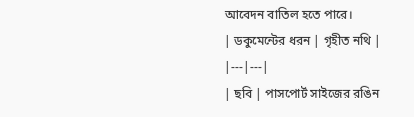আবেদন বাতিল হতে পারে।
| ডকুমেন্টের ধরন | গৃহীত নথি |
|---|---|
| ছবি | পাসপোর্ট সাইজের রঙিন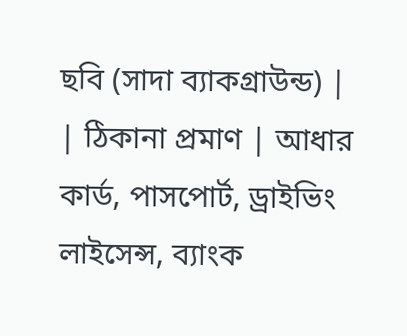ছবি (সাদা ব্যাকগ্রাউন্ড) |
| ঠিকানা প্রমাণ | আধার কার্ড, পাসপোর্ট, ড্রাইভিং লাইসেন্স, ব্যাংক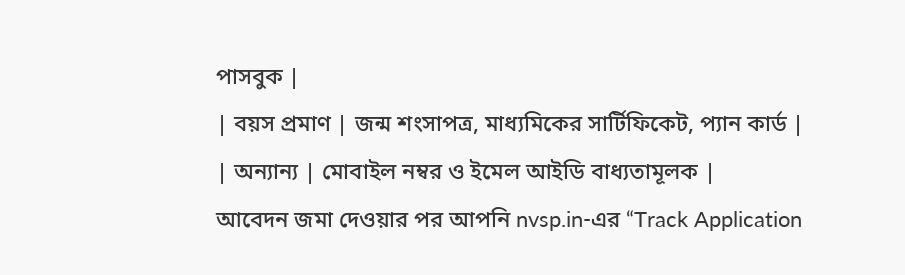পাসবুক |
| বয়স প্রমাণ | জন্ম শংসাপত্র, মাধ্যমিকের সার্টিফিকেট, প্যান কার্ড |
| অন্যান্য | মোবাইল নম্বর ও ইমেল আইডি বাধ্যতামূলক |
আবেদন জমা দেওয়ার পর আপনি nvsp.in-এর “Track Application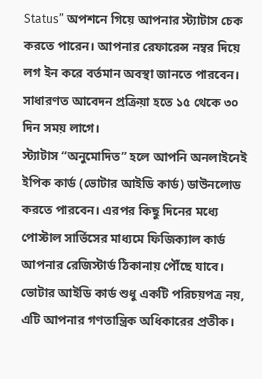Status” অপশনে গিয়ে আপনার স্ট্যাটাস চেক করতে পারেন। আপনার রেফারেন্স নম্বর দিয়ে লগ ইন করে বর্তমান অবস্থা জানতে পারবেন। সাধারণত আবেদন প্রক্রিয়া হতে ১৫ থেকে ৩০ দিন সময় লাগে।
স্ট্যাটাস “অনুমোদিত” হলে আপনি অনলাইনেই ইপিক কার্ড (ভোটার আইডি কার্ড) ডাউনলোড করতে পারবেন। এরপর কিছু দিনের মধ্যে পোস্টাল সার্ভিসের মাধ্যমে ফিজিক্যাল কার্ড আপনার রেজিস্টার্ড ঠিকানায় পৌঁছে যাবে।
ভোটার আইডি কার্ড শুধু একটি পরিচয়পত্র নয়, এটি আপনার গণতান্ত্রিক অধিকারের প্রতীক।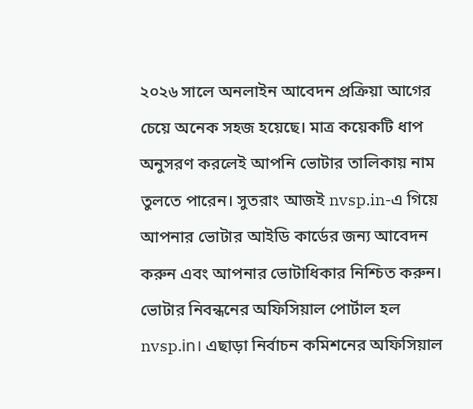২০২৬ সালে অনলাইন আবেদন প্রক্রিয়া আগের চেয়ে অনেক সহজ হয়েছে। মাত্র কয়েকটি ধাপ অনুসরণ করলেই আপনি ভোটার তালিকায় নাম তুলতে পারেন। সুতরাং আজই nvsp.in-এ গিয়ে আপনার ভোটার আইডি কার্ডের জন্য আবেদন করুন এবং আপনার ভোটাধিকার নিশ্চিত করুন।
ভোটার নিবন্ধনের অফিসিয়াল পোর্টাল হল nvsp.in। এছাড়া নির্বাচন কমিশনের অফিসিয়াল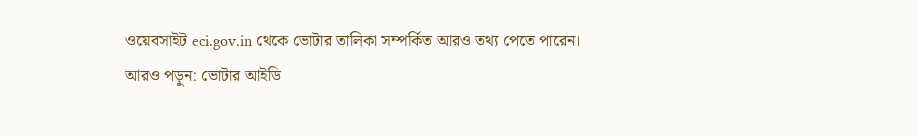ওয়েবসাইট eci.gov.in থেকে ভোটার তালিকা সম্পর্কিত আরও তথ্য পেতে পারেন।
আরও পড়ুন: ভোটার আইডি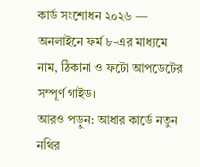কার্ড সংশোধন ২০২৬ — অনলাইনে ফর্ম ৮-এর মাধ্যমে নাম, ঠিকানা ও ফটো আপডেটের সম্পূর্ণ গাইড।
আরও পড়ুন: আধার কার্ডে নতুন নথির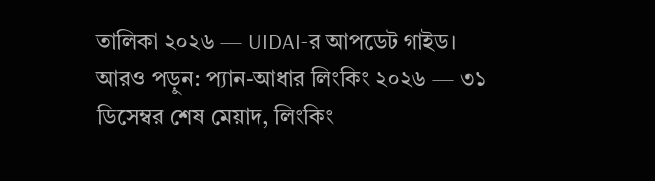তালিকা ২০২৬ — UIDAI-র আপডেট গাইড।
আরও পড়ুন: প্যান-আধার লিংকিং ২০২৬ — ৩১ ডিসেম্বর শেষ মেয়াদ, লিংকিং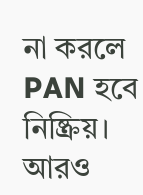না করলে PAN হবে নিষ্ক্রিয়।
আরও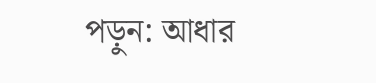পড়ুন: আধার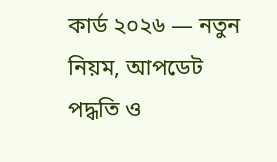কার্ড ২০২৬ — নতুন নিয়ম, আপডেট পদ্ধতি ও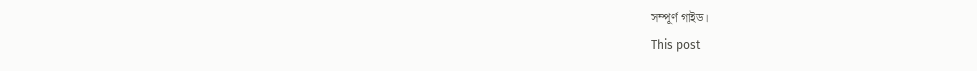সম্পূর্ণ গাইড।
This post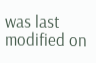was last modified on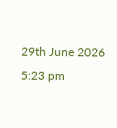29th June 2026 5:23 pm